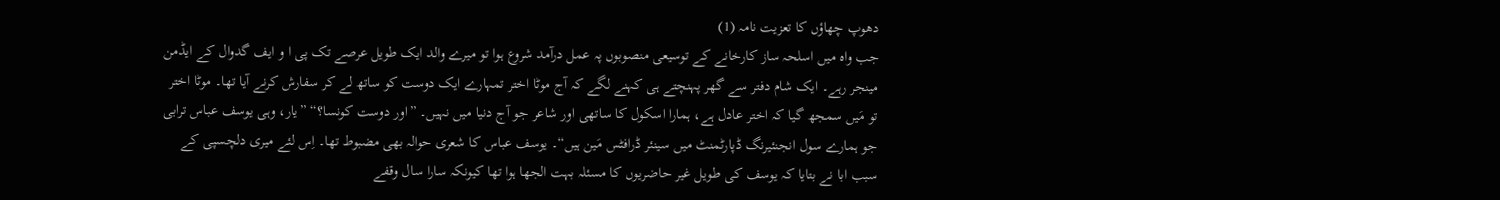دھوپ چھاؤں کا تعزیت نامہ (1)
جب واہ میں اسلحہ ساز کارخانے کے توسیعی منصوبوں پہ عمل درآمد شروع ہوا تو میرے والد ایک طویل عرصے تک پی ا و ایف گدوال کے ایڈمن مینجر رہے۔ ایک شام دفتر سے گھر پہنچتے ہی کہنے لگے کہ آج موٹا اختر تمہارے ایک دوست کو ساتھ لے کر سفارش کرنے آیا تھا۔ موٹا اختر تو مَیں سمجھ گیا کہ اختر عادل ہے، ہمارا اسکول کا ساتھی اور شاعر جو آج دنیا میں نہیں۔ ”اور دوست کونسا؟“ ”یار، وہی یوسف عباس ترابی جو ہمارے سول انجنئیرنگ ڈپارٹمنٹ میں سینئر ڈرافٹس مَین ہیں“۔ یوسف عباس کا شعری حوالہ بھی مضبوط تھا۔ اِس لئے میری دلچسپی کے سبب ابا نے بتایا کہ یوسف کی طویل غیر حاضریوں کا مسئلہ بہت الجھا ہوا تھا کیونکہ سارا سال وقفے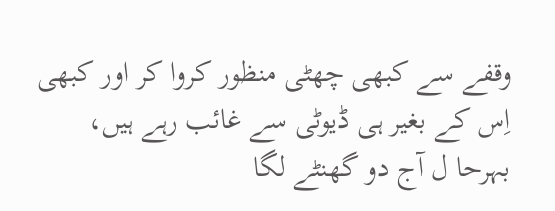وقفے سے کبھی چھٹی منظور کروا کر اور کبھی اِس کے بغیر ہی ڈیوٹی سے غائب رہے ہیں، بہرحا ل آج دو گھنٹے لگا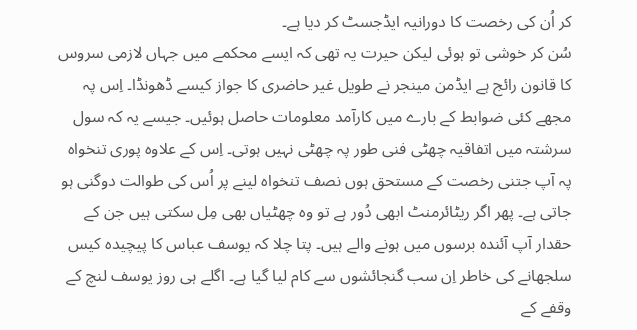کر اُن کی رخصت کا دورانیہ ایڈجسٹ کر دیا ہے۔
سُن کر خوشی تو ہوئی لیکن حیرت یہ تھی کہ ایسے محکمے میں جہاں لازمی سروس کا قانون رائج ہے ایڈمن مینجر نے طویل غیر حاضری کا جواز کیسے ڈھونڈا۔ اِس پہ مجھے کئی ضوابط کے بارے میں کارآمد معلومات حاصل ہوئیں۔ جیسے یہ کہ سول سرشتہ میں اتفاقیہ چھٹی فنی طور پہ چھٹی نہیں ہوتی۔ اِس کے علاوہ پوری تنخواہ پہ آپ جتنی رخصت کے مستحق ہوں نصف تنخواہ لینے پر اُس کی طوالت دوگنی ہو جاتی ہے۔ پھر اگر ریٹائرمنٹ ابھی دُور ہے تو وہ چھٹیاں بھی مِل سکتی ہیں جن کے حقدار آپ آئندہ برسوں میں ہونے والے ہیں۔ پتا چلا کہ یوسف عباس کا پیچیدہ کیس سلجھانے کی خاطر اِن سب گنجائشوں سے کام لیا گیا ہے۔ اگلے ہی روز یوسف لنچ کے وقفے کے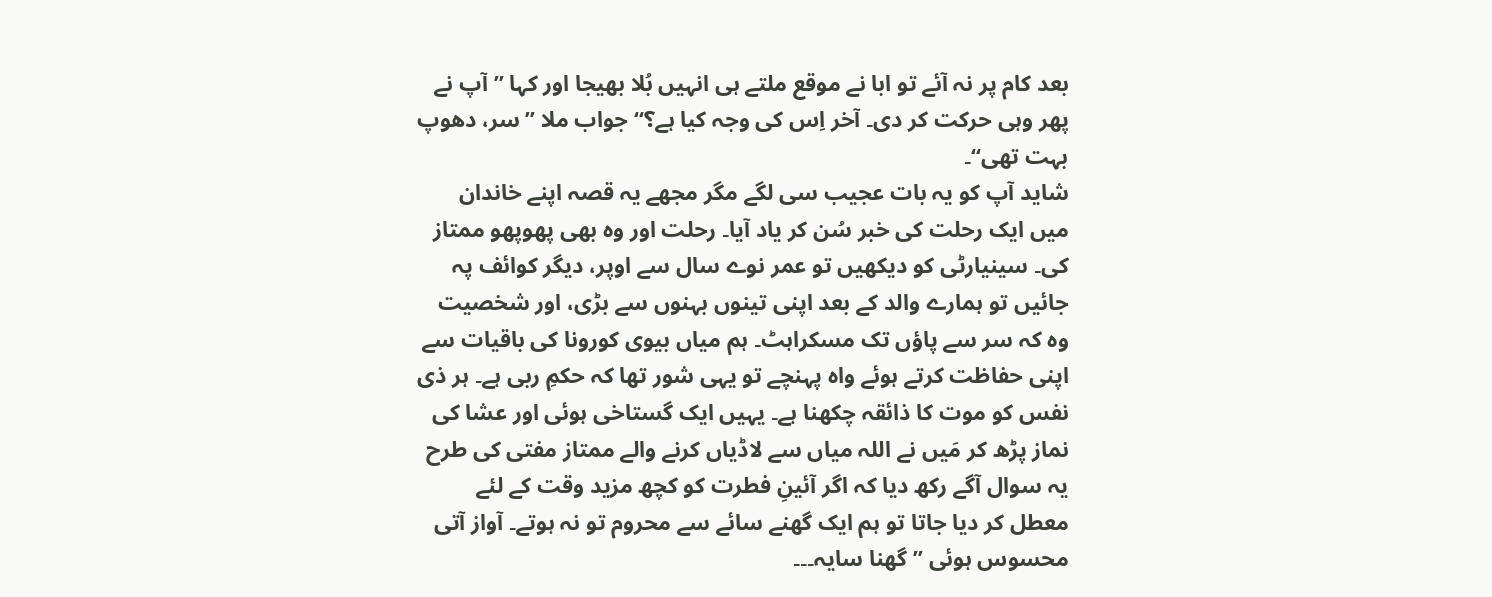بعد کام پر نہ آئے تو ابا نے موقع ملتے ہی انہیں بُلا بھیجا اور کہا ”آپ نے پھر وہی حرکت کر دی۔ آخر اِس کی وجہ کیا ہے؟“ جواب ملا ”سر، دھوپ بہت تھی“۔
شاید آپ کو یہ بات عجیب سی لگے مگر مجھے یہ قصہ اپنے خاندان میں ایک رحلت کی خبر سُن کر یاد آیا۔ رحلت اور وہ بھی پھوپھو ممتاز کی۔ سینیارٹی کو دیکھیں تو عمر نوے سال سے اوپر، دیگر کوائف پہ جائیں تو ہمارے والد کے بعد اپنی تینوں بہنوں سے بڑی، اور شخصیت وہ کہ سر سے پاؤں تک مسکراہٹ۔ ہم میاں بیوی کورونا کی باقیات سے اپنی حفاظت کرتے ہوئے واہ پہنچے تو یہی شور تھا کہ حکمِ ربی ہے۔ ہر ذی نفس کو موت کا ذائقہ چکھنا ہے۔ یہیں ایک گستاخی ہوئی اور عشا کی نماز پڑھ کر مَیں نے اللہ میاں سے لاڈیاں کرنے والے ممتاز مفتی کی طرح یہ سوال آگے رکھ دیا کہ اگر آئینِ فطرت کو کچھ مزید وقت کے لئے معطل کر دیا جاتا تو ہم ایک گھنے سائے سے محروم تو نہ ہوتے۔ آواز آتی محسوس ہوئی ”گھنا سایہ۔۔۔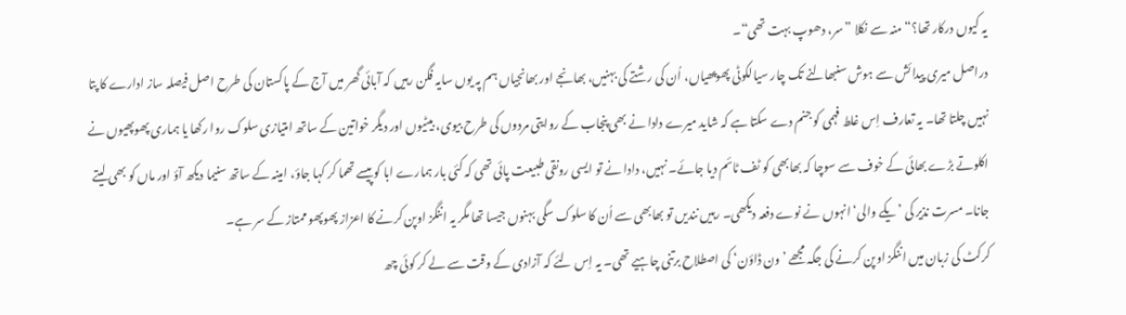یہ کیوں درکار تھا؟“ منہ سے نکلا ”سر، دھوپ بہت تھی“۔
دراصل میری پیدائش سے ہوش سنبھالنے تک چار سیالکوٹی پھوپھیاں، اُن کی رشتے کی بہنیں، بھانجے اور بھانجیاں ہم پہ یوں سایہ فگن رہیں کہ آبائی گھر میں آج کے پاکستان کی طرح اصل فیصلہ ساز ادارے کا پتا نہیں چلتا تھا۔ یہ تعارف اِس غلط فہمی کو جنم دے سکتا ہے کہ شاید میرے دادا نے بھی پنجاب کے روایتی مردوں کی طرح بیوی، بیٹیوں اور دیگر خواتین کے ساتھ امتیازی سلوک روا رکھا یا ہماری پھوپھیوں نے اکلوتے بڑے بھائی کے خوف سے سوچا کہ بھابھی کو ٹف ٹائم دیا جائے۔ نہیں، دادا نے تو ایسی رونقی طبیعت پائی تھی کہ کئی بار ہمارے ابا کو پیسے تھما کر کہا جاؤ، امینہ کے ساتھ سنیما دیکھ آؤ اور ماں کو بھی لیتے جانا۔ مسرت نذیر کی ’یکے والی‘ انہوں نے نوے دفعہ دیکھی۔ رہیں نندیں تو بھابھی سے اُن کا سلوک سگی بہنوں جیسا تھا مگر یہ اننگز اوپن کرنے کا اعزاز پھوپھو ممتاز کے سر ہے۔
کرکٹ کی زبان میں اننگز اوپن کرنے کی جگہ مجھے ’ون ڈاؤن‘ کی اصطلاح برتنی چاہیے تھی۔ یہ اِس لئے کہ آزادی کے وقت سے لے کر کوئی چھ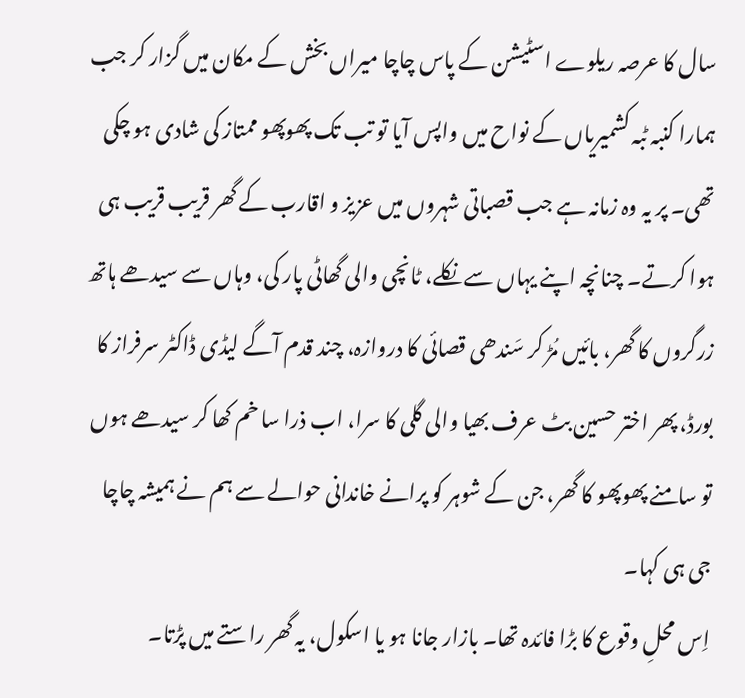سال کا عرصہ ریلوے اسٹیشن کے پاس چاچا میراں بخش کے مکان میں گزار کر جب ہمارا کنبہ ٹبہ کشمیریاں کے نواح میں واپس آیا تو تب تک پھوپھو ممتاز کی شادی ہو چکی تھی۔ پر یہ وہ زمانہ ہے جب قصباتی شہروں میں عزیز و اقارب کے گھر قریب قریب ہی ہوا کرتے۔ چنانچہ اپنے یہاں سے نکلے، ٹانچی والی گھاٹی پار کی، وہاں سے سیدھے ہاتھ زرگروں کا گھر، بائیں مُڑ کر سَندھی قصائی کا دروازہ، چند قدم آگے لیڈی ڈاکٹر سرفراز کا بورڈ، پھر اختر حسین بٹ عرف بھیا والی گلی کا سرا، اب ذرا سا خم کھا کر سیدھے ہوں تو سامنے پھوپھو کا گھر، جن کے شوہر کو پرانے خاندانی حوالے سے ہم نے ہمیشہ چاچا جی ہی کہا۔
اِس محلِ وقوع کا بڑا فائدہ تھا۔ بازار جانا ہو یا اسکول، یہ گھر راستے میں پڑتا۔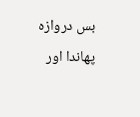بس دروازہ پھاندا اور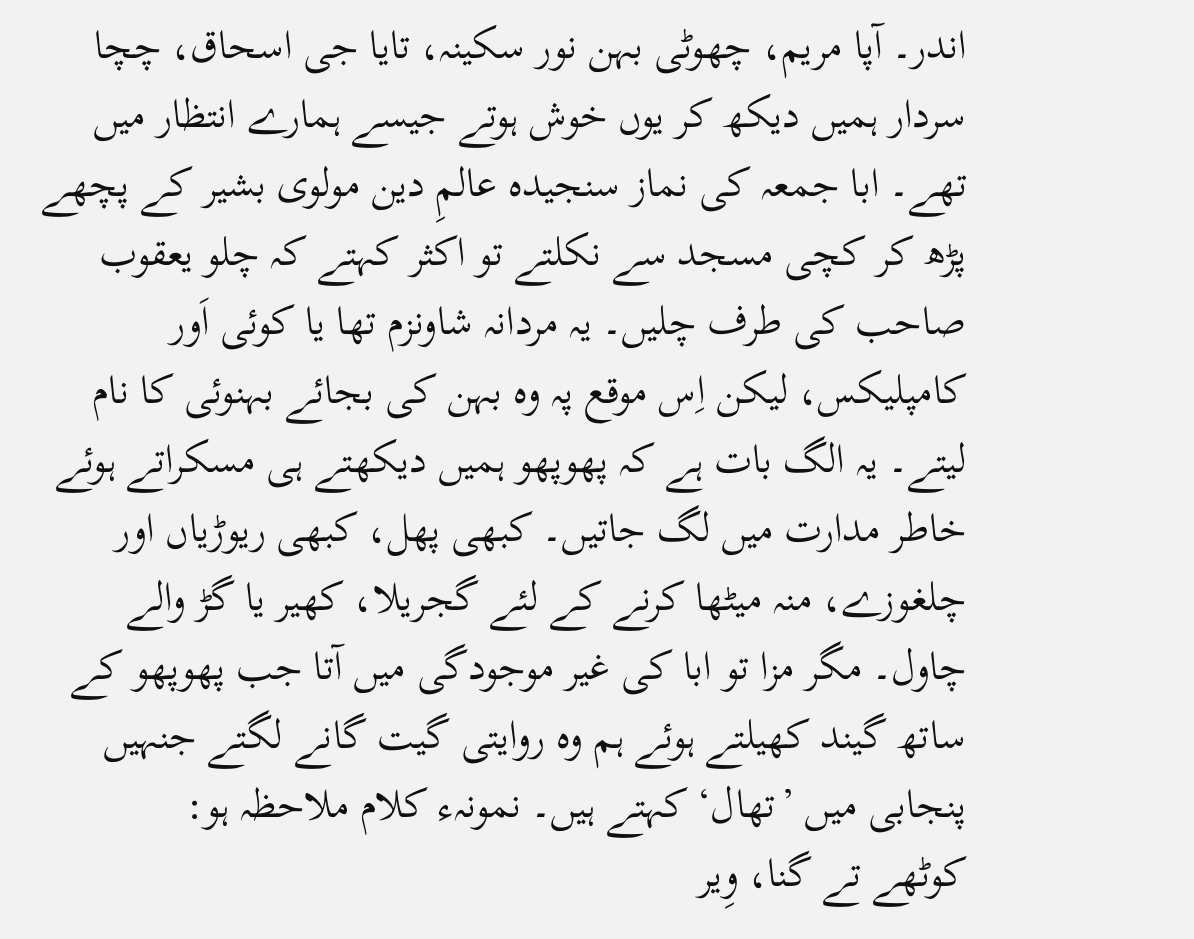اندر۔ آپا مریم، چھوٹی بہن نور سکینہ، تایا جی اسحاق، چچا سردار ہمیں دیکھ کر یوں خوش ہوتے جیسے ہمارے انتظار میں تھے۔ ابا جمعہ کی نماز سنجیدہ عالمِ دین مولوی بشیر کے پچھے پڑھ کر کچی مسجد سے نکلتے تو اکثر کہتے کہ چلو یعقوب صاحب کی طرف چلیں۔ یہ مردانہ شاونزم تھا یا کوئی اَور کامپلیکس، لیکن اِس موقع پہ وہ بہن کی بجائے بہنوئی کا نام لیتے۔ یہ الگ بات ہے کہ پھوپھو ہمیں دیکھتے ہی مسکراتے ہوئے خاطر مدارت میں لگ جاتیں۔ کبھی پھل، کبھی ریوڑیاں اور چلغوزے، منہ میٹھا کرنے کے لئے گجریلا، کھیر یا گڑ والے چاول۔ مگر مزا تو ابا کی غیر موجودگی میں آتا جب پھوپھو کے ساتھ گیند کھیلتے ہوئے ہم وہ روایتی گیت گانے لگتے جنہیں پنجابی میں ’تھال‘ کہتے ہیں۔ نمونہء کلام ملاحظہ ہو:
کوٹھے تے گنا، وِیر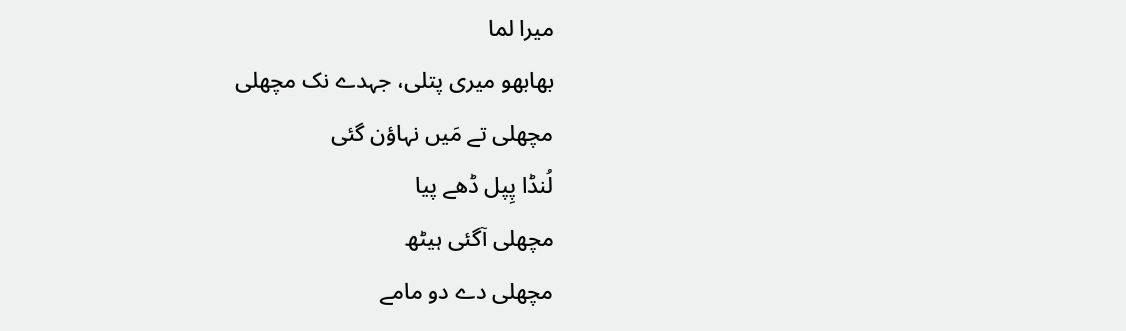میرا لما
بھابھو میری پتلی، جہدے نک مچھلی
مچھلی تے مَیں نہاؤن گئی
لُنڈا پِپل ڈھے پیا
مچھلی آگئی ہیٹھ
مچھلی دے دو مامے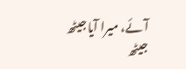آئے، میرا آیا جیٹھ
جیٹھ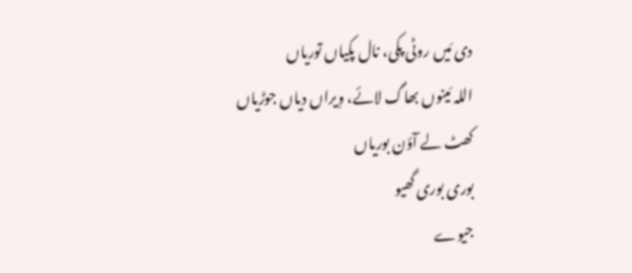دی مَیں روٹی پکی، نال پکیاں توریاں
اللہ مَینوں بھاگ لائے، وِیراں دیاں جوڑیاں
کھٹ لے آؤن بوریاں
بوری بوری گھیو
جیوے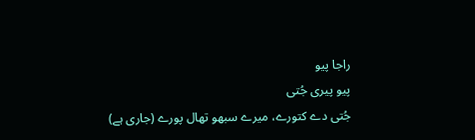راجا پیو
پیو پیری جُتی
جُتی دے کتورے، میرے سبھو تھال پورے (جاری ہے)